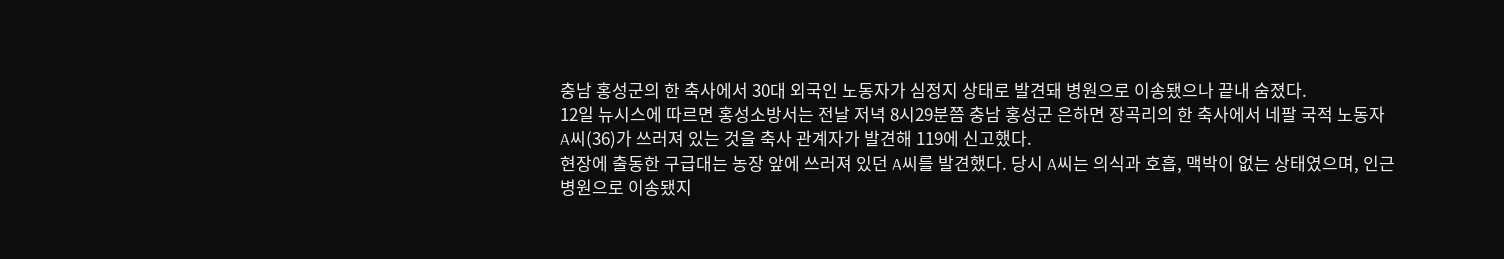충남 홍성군의 한 축사에서 30대 외국인 노동자가 심정지 상태로 발견돼 병원으로 이송됐으나 끝내 숨졌다.
12일 뉴시스에 따르면 홍성소방서는 전날 저녁 8시29분쯤 충남 홍성군 은하면 장곡리의 한 축사에서 네팔 국적 노동자 A씨(36)가 쓰러져 있는 것을 축사 관계자가 발견해 119에 신고했다.
현장에 출동한 구급대는 농장 앞에 쓰러져 있던 A씨를 발견했다. 당시 A씨는 의식과 호흡, 맥박이 없는 상태였으며, 인근 병원으로 이송됐지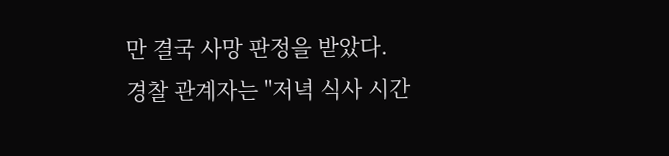만 결국 사망 판정을 받았다.
경찰 관계자는 "저녁 식사 시간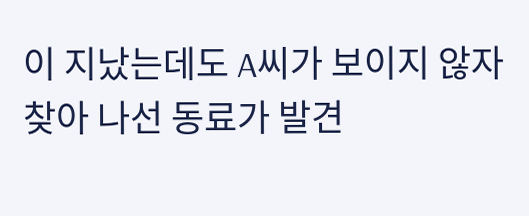이 지났는데도 A씨가 보이지 않자 찾아 나선 동료가 발견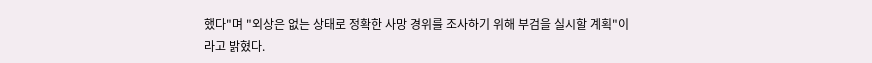했다"며 "외상은 없는 상태로 정확한 사망 경위를 조사하기 위해 부검을 실시할 계획"이라고 밝혔다.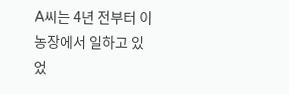A씨는 4년 전부터 이 농장에서 일하고 있었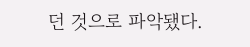던 것으로 파악됐다.